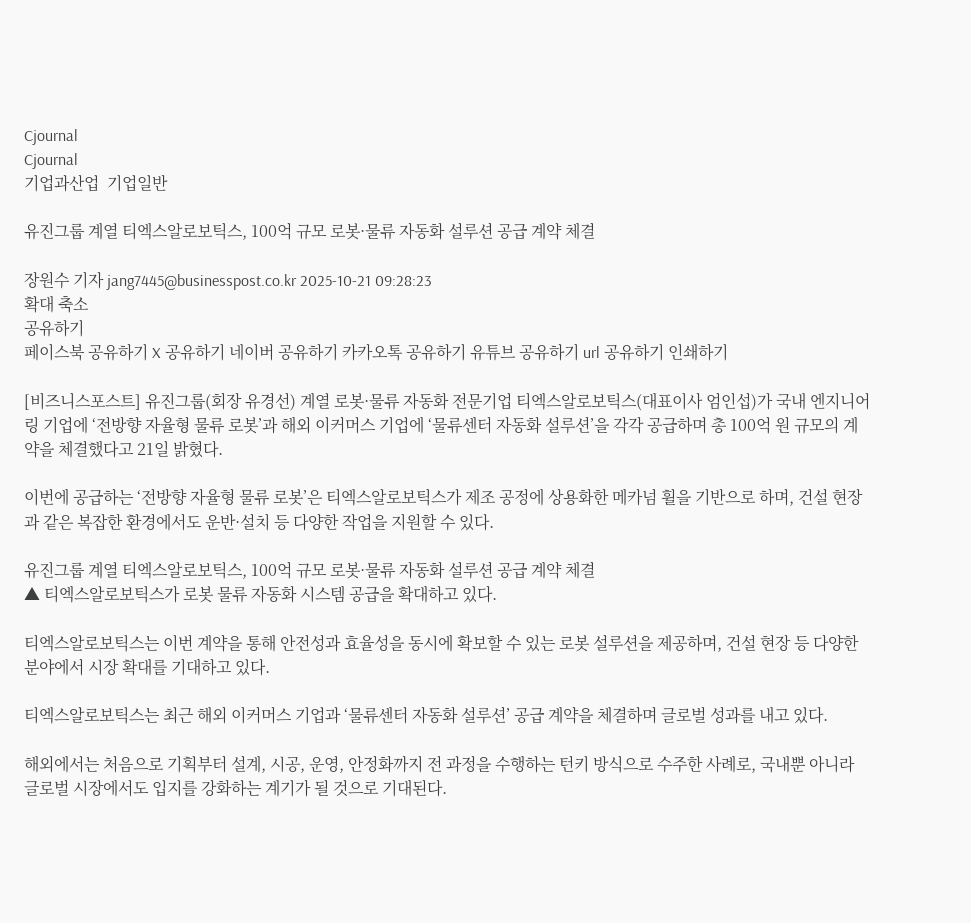Cjournal
Cjournal
기업과산업  기업일반

유진그룹 계열 티엑스알로보틱스, 100억 규모 로봇·물류 자동화 설루션 공급 계약 체결

장원수 기자 jang7445@businesspost.co.kr 2025-10-21 09:28:23
확대 축소
공유하기
페이스북 공유하기 X 공유하기 네이버 공유하기 카카오톡 공유하기 유튜브 공유하기 url 공유하기 인쇄하기

[비즈니스포스트] 유진그룹(회장 유경선) 계열 로봇·물류 자동화 전문기업 티엑스알로보틱스(대표이사 엄인섭)가 국내 엔지니어링 기업에 ‘전방향 자율형 물류 로봇’과 해외 이커머스 기업에 ‘물류센터 자동화 설루션’을 각각 공급하며 총 100억 원 규모의 계약을 체결했다고 21일 밝혔다.

이번에 공급하는 ‘전방향 자율형 물류 로봇’은 티엑스알로보틱스가 제조 공정에 상용화한 메카넘 휠을 기반으로 하며, 건설 현장과 같은 복잡한 환경에서도 운반·설치 등 다양한 작업을 지원할 수 있다.

유진그룹 계열 티엑스알로보틱스, 100억 규모 로봇·물류 자동화 설루션 공급 계약 체결
▲ 티엑스알로보틱스가 로봇 물류 자동화 시스템 공급을 확대하고 있다.

티엑스알로보틱스는 이번 계약을 통해 안전성과 효율성을 동시에 확보할 수 있는 로봇 설루션을 제공하며, 건설 현장 등 다양한 분야에서 시장 확대를 기대하고 있다.

티엑스알로보틱스는 최근 해외 이커머스 기업과 ‘물류센터 자동화 설루션’ 공급 계약을 체결하며 글로벌 성과를 내고 있다.

해외에서는 처음으로 기획부터 설계, 시공, 운영, 안정화까지 전 과정을 수행하는 턴키 방식으로 수주한 사례로, 국내뿐 아니라 글로벌 시장에서도 입지를 강화하는 계기가 될 것으로 기대된다.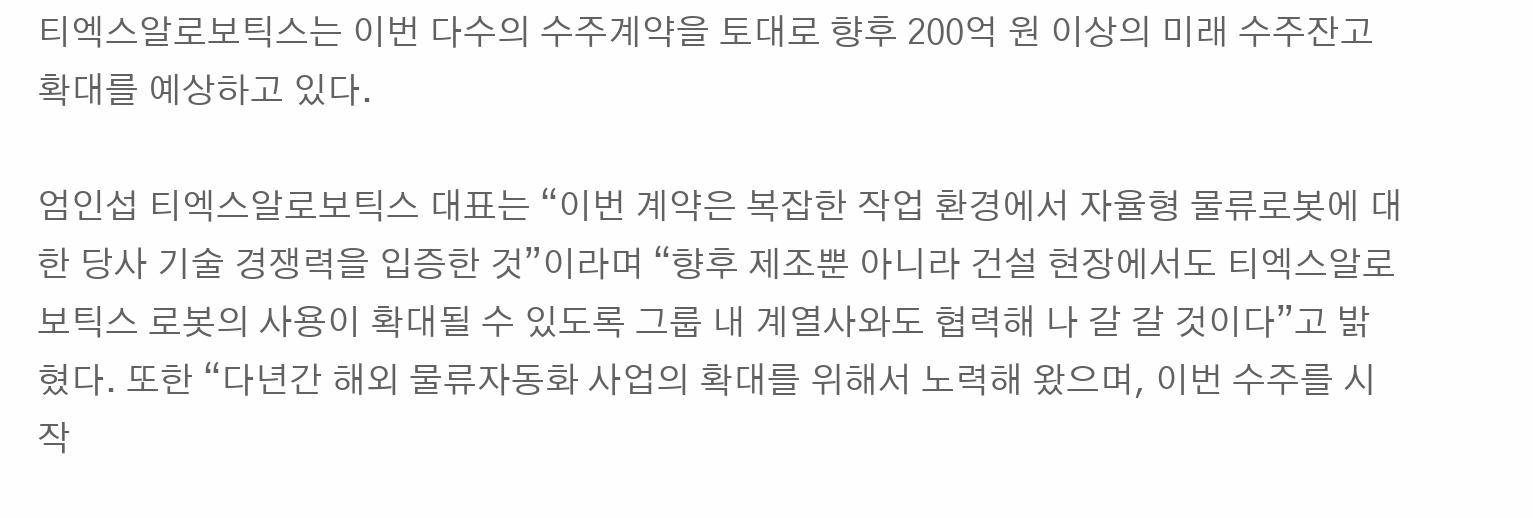티엑스알로보틱스는 이번 다수의 수주계약을 토대로 향후 200억 원 이상의 미래 수주잔고 확대를 예상하고 있다.

엄인섭 티엑스알로보틱스 대표는 “이번 계약은 복잡한 작업 환경에서 자율형 물류로봇에 대한 당사 기술 경쟁력을 입증한 것”이라며 “향후 제조뿐 아니라 건설 현장에서도 티엑스알로보틱스 로봇의 사용이 확대될 수 있도록 그룹 내 계열사와도 협력해 나 갈 갈 것이다”고 밝혔다. 또한 “다년간 해외 물류자동화 사업의 확대를 위해서 노력해 왔으며, 이번 수주를 시작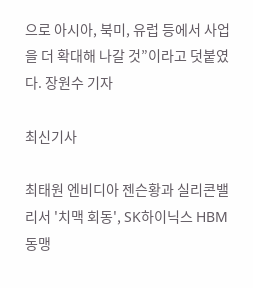으로 아시아, 북미, 유럽 등에서 사업을 더 확대해 나갈 것”이라고 덧붙였다. 장원수 기자

최신기사

최태원 엔비디아 젠슨황과 실리콘밸리서 '치맥 회동', SK하이닉스 HBM 동맹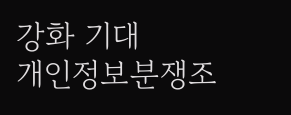강화 기대
개인정보분쟁조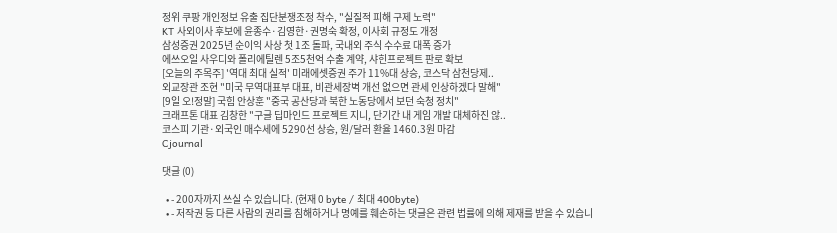정위 쿠팡 개인정보 유출 집단분쟁조정 착수, "실질적 피해 구제 노력"
KT 사외이사 후보에 윤종수·김영한·권명숙 확정, 이사회 규정도 개정
삼성증권 2025년 순이익 사상 첫 1조 돌파, 국내외 주식 수수료 대폭 증가
에쓰오일 사우디와 폴리에틸렌 5조5천억 수출 계약, 샤힌프로젝트 판로 확보
[오늘의 주목주] '역대 최대 실적' 미래에셋증권 주가 11%대 상승, 코스닥 삼천당제..
외교장관 조현 "미국 무역대표부 대표, 비관세장벽 개선 없으면 관세 인상하겠다 말해"
[9일 오!정말] 국힘 안상훈 "중국 공산당과 북한 노동당에서 보던 숙청 정치"
크래프톤 대표 김창한 "구글 딥마인드 프로젝트 지니, 단기간 내 게임 개발 대체하진 않..
코스피 기관·외국인 매수세에 5290선 상승, 원/달러 환율 1460.3원 마감
Cjournal

댓글 (0)

  • - 200자까지 쓰실 수 있습니다. (현재 0 byte / 최대 400byte)
  • - 저작권 등 다른 사람의 권리를 침해하거나 명예를 훼손하는 댓글은 관련 법률에 의해 제재를 받을 수 있습니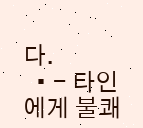다.
  • - 타인에게 불쾌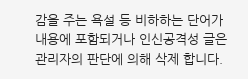감을 주는 욕설 등 비하하는 단어가 내용에 포함되거나 인신공격성 글은 관리자의 판단에 의해 삭제 합니다.